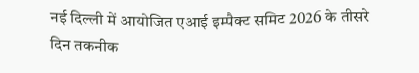नई दिल्ली में आयोजित एआई इम्पैक्ट समिट 2026 के तीसरे दिन तकनीक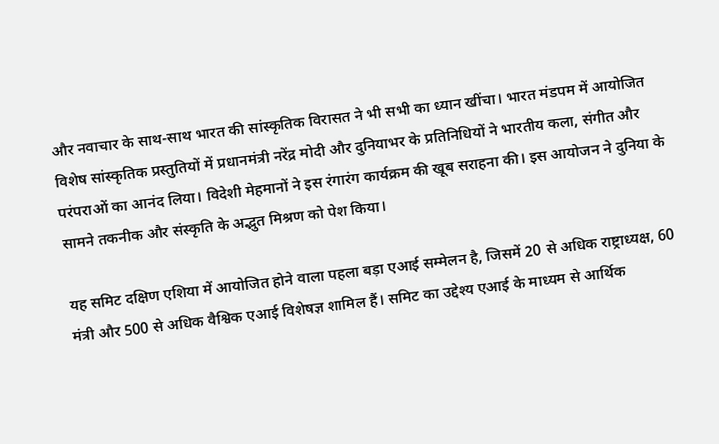और नवाचार के साथ-साथ भारत की सांस्कृतिक विरासत ने भी सभी का ध्यान खींचा। भारत मंडपम में आयोजित विशेष सांस्कृतिक प्रस्तुतियों में प्रधानमंत्री नरेंद्र मोदी और दुनियाभर के प्रतिनिधियों ने भारतीय कला, संगीत और परंपराओं का आनंद लिया। विदेशी मेहमानों ने इस रंगारंग कार्यक्रम की खूब सराहना की। इस आयोजन ने दुनिया के सामने तकनीक और संस्कृति के अद्भुत मिश्रण को पेश किया।

यह समिट दक्षिण एशिया में आयोजित होने वाला पहला बड़ा एआई सम्मेलन है, जिसमें 20 से अधिक राष्ट्राध्यक्ष, 60 मंत्री और 500 से अधिक वैश्विक एआई विशेषज्ञ शामिल हैं। समिट का उद्देश्य एआई के माध्यम से आर्थिक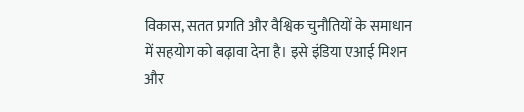विकास, सतत प्रगति और वैश्विक चुनौतियों के समाधान में सहयोग को बढ़ावा देना है। इसे इंडिया एआई मिशन और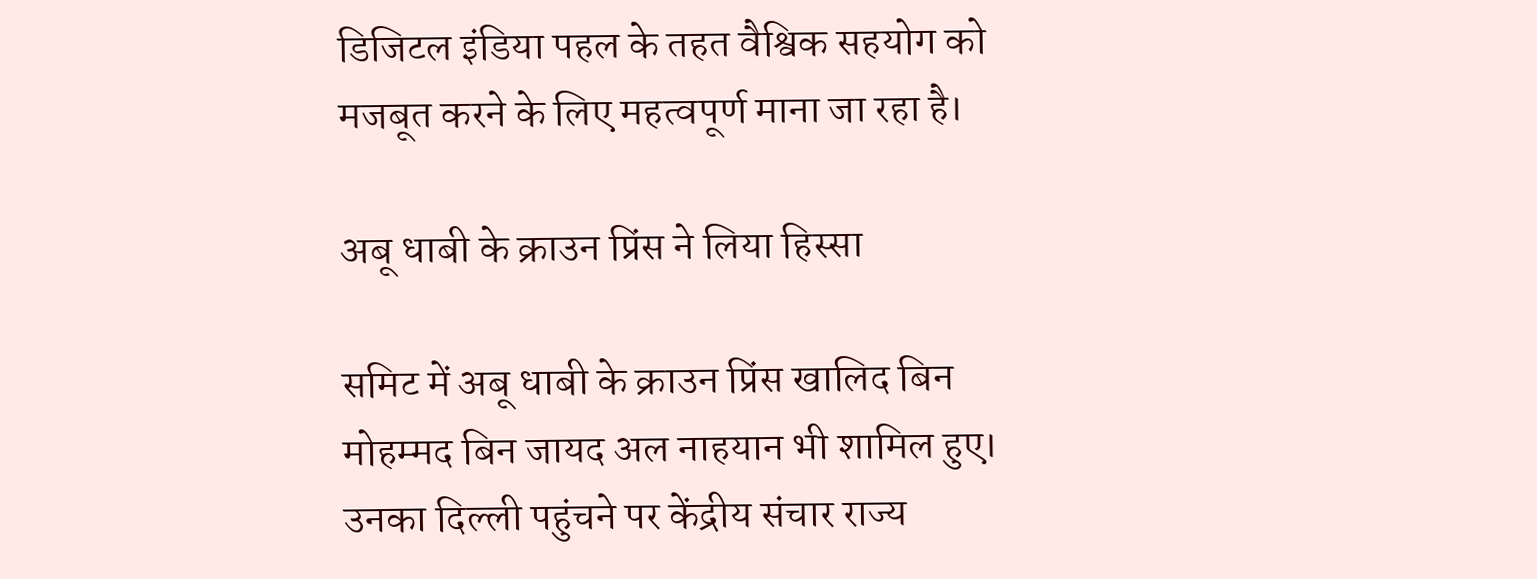डिजिटल इंडिया पहल के तहत वैश्विक सहयोग को मजबूत करने के लिए महत्वपूर्ण माना जा रहा है।

अबू धाबी के क्राउन प्रिंस ने लिया हिस्सा

समिट में अबू धाबी के क्राउन प्रिंस खालिद बिन मोहम्मद बिन जायद अल नाहयान भी शामिल हुए। उनका दिल्ली पहुंचने पर केंद्रीय संचार राज्य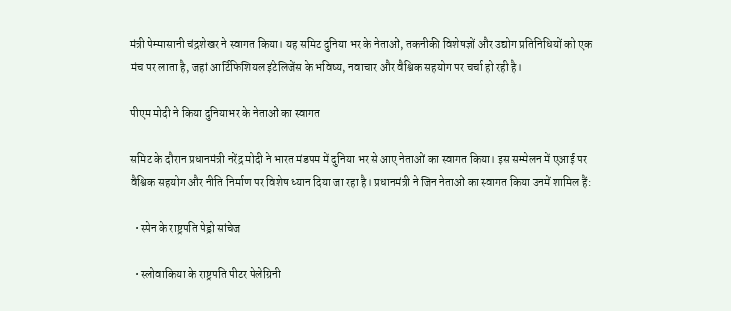मंत्री पेम्मासानी चंद्रशेखर ने स्वागत किया। यह समिट दुनिया भर के नेताओं, तकनीकी विशेषज्ञों और उद्योग प्रतिनिधियों को एक मंच पर लाता है, जहां आर्टिफिशियल इंटेलिजेंस के भविष्य, नवाचार और वैश्विक सहयोग पर चर्चा हो रही है।

पीएम मोदी ने किया दुनियाभर के नेताओं का स्वागत

समिट के दौरान प्रधानमंत्री नरेंद्र मोदी ने भारत मंडपम में दुनिया भर से आए नेताओं का स्वागत किया। इस सम्मेलन में एआई पर वैश्विक सहयोग और नीति निर्माण पर विशेष ध्यान दिया जा रहा है। प्रधानमंत्री ने जिन नेताओं का स्वागत किया उनमें शामिल हैं:

  • स्पेन के राष्ट्रपति पेड्रो सांचेज

  • स्लोवाकिया के राष्ट्रपति पीटर पेलेग्रिनी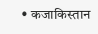• कजाकिस्तान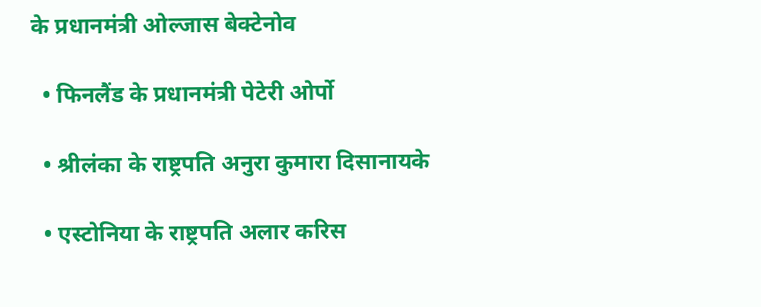के प्रधानमंत्री ओल्जास बेक्टेनोव

  • फिनलैंड के प्रधानमंत्री पेटेरी ओर्पो

  • श्रीलंका के राष्ट्रपति अनुरा कुमारा दिसानायके

  • एस्टोनिया के राष्ट्रपति अलार करिस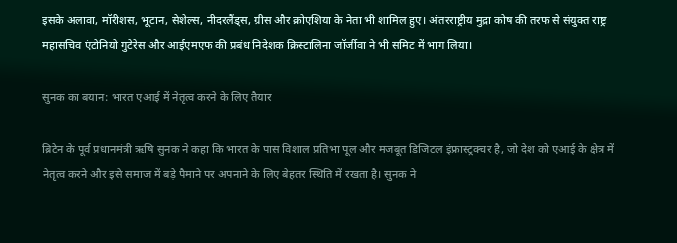इसके अलावा, मॉरीशस, भूटान, सेशेल्स, नीदरलैंड्स, ग्रीस और क्रोएशिया के नेता भी शामिल हुए। अंतरराष्ट्रीय मुद्रा कोष की तरफ से संयुक्त राष्ट्र महासचिव एंटोनियो गुटेरेस और आईएमएफ की प्रबंध निदेशक क्रिस्टालिना जॉर्जीवा ने भी समिट में भाग लिया।

सुनक का बयान: भारत एआई में नेतृत्व करने के लिए तैयार

ब्रिटेन के पूर्व प्रधानमंत्री ऋषि सुनक ने कहा कि भारत के पास विशाल प्रतिभा पूल और मजबूत डिजिटल इंफ्रास्ट्रक्चर है, जो देश को एआई के क्षेत्र में नेतृत्व करने और इसे समाज में बड़े पैमाने पर अपनाने के लिए बेहतर स्थिति में रखता है। सुनक ने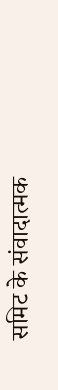समिट के संवादात्मक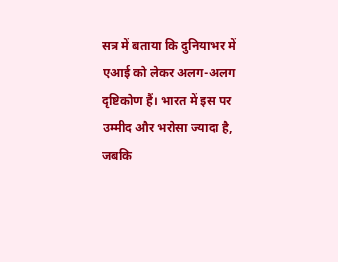सत्र में बताया कि दुनियाभर में एआई को लेकर अलग-अलग दृष्टिकोण हैं। भारत में इस पर उम्मीद और भरोसा ज्यादा है, जबकि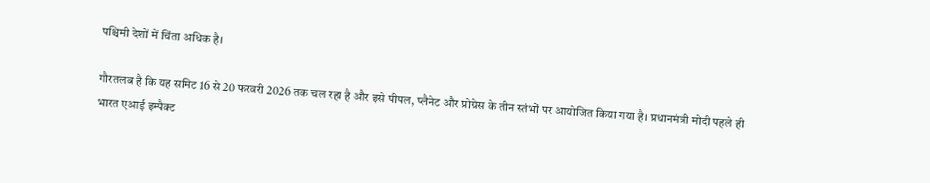पश्चिमी देशों में चिंता अधिक है।

गौरतलब है कि यह समिट 16 से 20 फरवरी 2026 तक चल रहा है और इसे पीपल, प्लैनेट और प्रोग्रेस के तीन स्तंभों पर आयोजित किया गया है। प्रधानमंत्री मोदी पहले ही भारत एआई इम्पैक्ट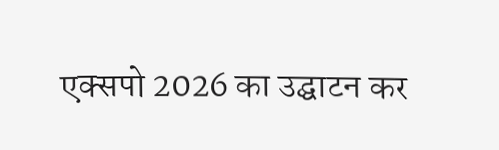एक्सपो 2026 का उद्घाटन कर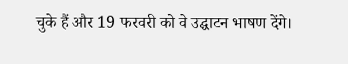चुके हैं और 19 फरवरी को वे उद्घाटन भाषण देंगे।